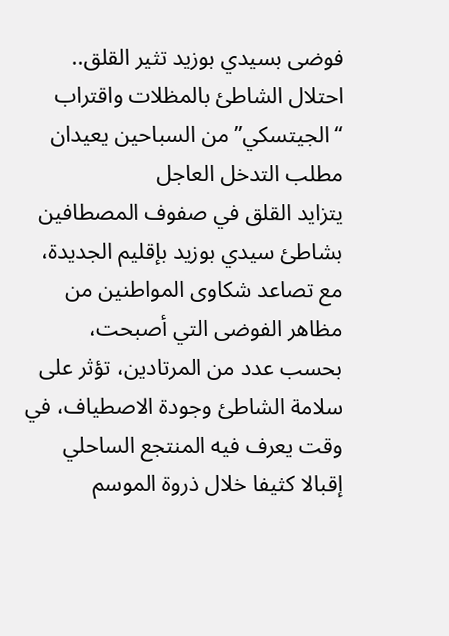فوضى بسيدي بوزيد تثير القلق.. احتلال الشاطئ بالمظلات واقتراب “الجيتسكي” من السباحين يعيدان مطلب التدخل العاجل
يتزايد القلق في صفوف المصطافين بشاطئ سيدي بوزيد بإقليم الجديدة، مع تصاعد شكاوى المواطنين من مظاهر الفوضى التي أصبحت، بحسب عدد من المرتادين، تؤثر على سلامة الشاطئ وجودة الاصطياف، في وقت يعرف فيه المنتجع الساحلي إقبالا كثيفا خلال ذروة الموسم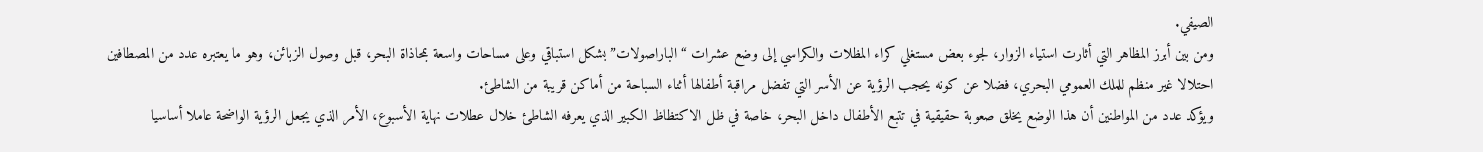الصيفي.
ومن بين أبرز المظاهر التي أثارت استياء الزوار، لجوء بعض مستغلي كراء المظلات والكراسي إلى وضع عشرات “الباراصولات” بشكل استباقي وعلى مساحات واسعة بمحاذاة البحر، قبل وصول الزبائن، وهو ما يعتبره عدد من المصطافين احتلالا غير منظم للملك العمومي البحري، فضلا عن كونه يحجب الرؤية عن الأسر التي تفضل مراقبة أطفالها أثناء السباحة من أماكن قريبة من الشاطئ.
ويؤكد عدد من المواطنين أن هذا الوضع يخلق صعوبة حقيقية في تتبع الأطفال داخل البحر، خاصة في ظل الاكتظاظ الكبير الذي يعرفه الشاطئ خلال عطلات نهاية الأسبوع، الأمر الذي يجعل الرؤية الواضحة عاملا أساسيا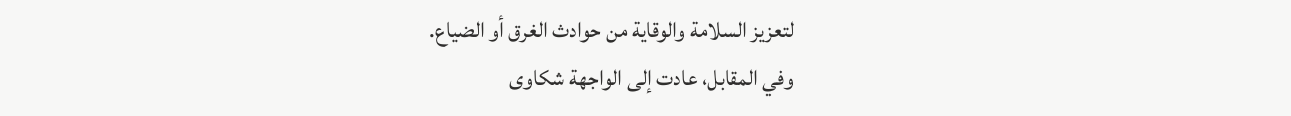لتعزيز السلامة والوقاية من حوادث الغرق أو الضياع.
وفي المقابل، عادت إلى الواجهة شكاوى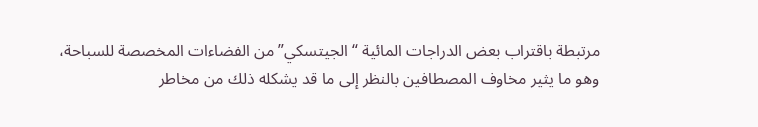مرتبطة باقتراب بعض الدراجات المائية “الجيتسكي” من الفضاءات المخصصة للسباحة، وهو ما يثير مخاوف المصطافين بالنظر إلى ما قد يشكله ذلك من مخاطر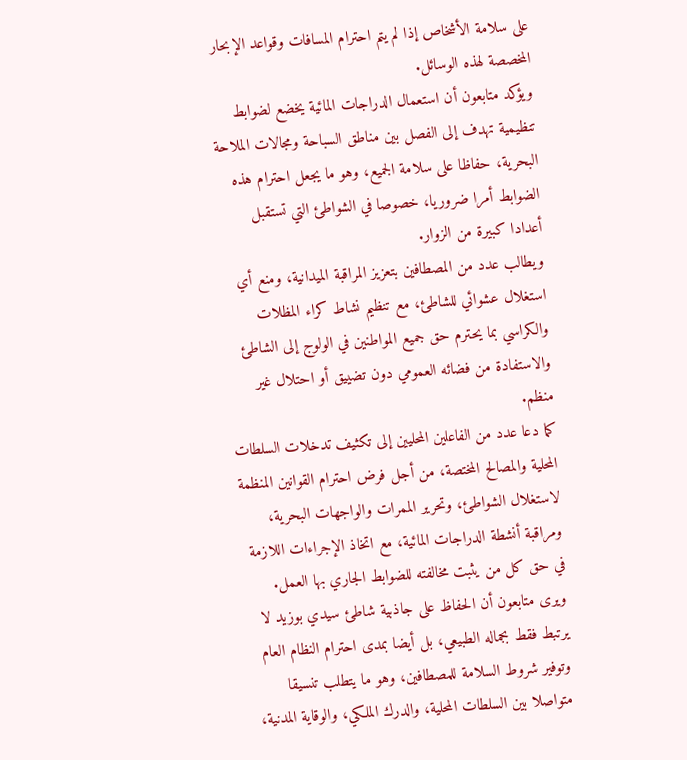على سلامة الأشخاص إذا لم يتم احترام المسافات وقواعد الإبحار المخصصة لهذه الوسائل.
ويؤكد متابعون أن استعمال الدراجات المائية يخضع لضوابط تنظيمية تهدف إلى الفصل بين مناطق السباحة ومجالات الملاحة البحرية، حفاظا على سلامة الجميع، وهو ما يجعل احترام هذه الضوابط أمرا ضروريا، خصوصا في الشواطئ التي تستقبل أعدادا كبيرة من الزوار.
ويطالب عدد من المصطافين بتعزيز المراقبة الميدانية، ومنع أي استغلال عشوائي للشاطئ، مع تنظيم نشاط كراء المظلات والكراسي بما يحترم حق جميع المواطنين في الولوج إلى الشاطئ والاستفادة من فضائه العمومي دون تضييق أو احتلال غير منظم.
كما دعا عدد من الفاعلين المحليين إلى تكثيف تدخلات السلطات المحلية والمصالح المختصة، من أجل فرض احترام القوانين المنظمة لاستغلال الشواطئ، وتحرير الممرات والواجهات البحرية، ومراقبة أنشطة الدراجات المائية، مع اتخاذ الإجراءات اللازمة في حق كل من يثبت مخالفته للضوابط الجاري بها العمل.
ويرى متابعون أن الحفاظ على جاذبية شاطئ سيدي بوزيد لا يرتبط فقط بجماله الطبيعي، بل أيضا بمدى احترام النظام العام وتوفير شروط السلامة للمصطافين، وهو ما يتطلب تنسيقا متواصلا بين السلطات المحلية، والدرك الملكي، والوقاية المدنية،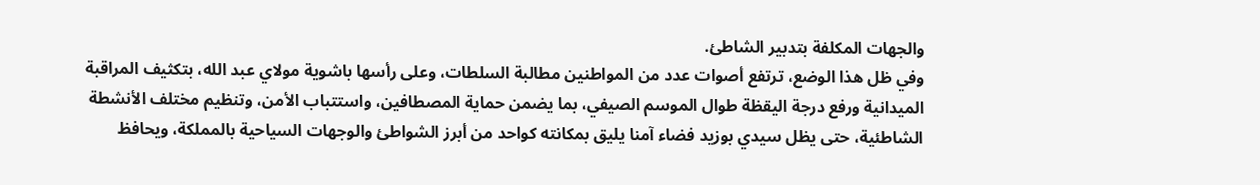والجهات المكلفة بتدبير الشاطئ.
وفي ظل هذا الوضع، ترتفع أصوات عدد من المواطنين مطالبة السلطات، وعلى رأسها باشوية مولاي عبد الله، بتكثيف المراقبة الميدانية ورفع درجة اليقظة طوال الموسم الصيفي، بما يضمن حماية المصطافين، واستتباب الأمن، وتنظيم مختلف الأنشطة الشاطئية، حتى يظل سيدي بوزيد فضاء آمنا يليق بمكانته كواحد من أبرز الشواطئ والوجهات السياحية بالمملكة، ويحافظ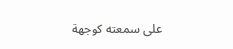على سمعته كوجهة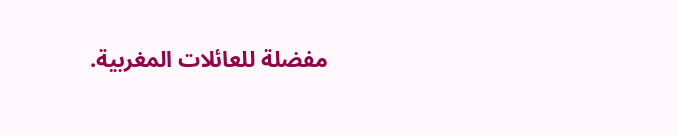مفضلة للعائلات المغربية.